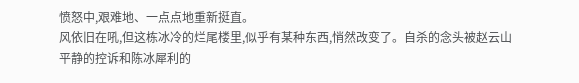愤怒中,艰难地、一点点地重新挺直。
风依旧在吼,但这栋冰冷的烂尾楼里,似乎有某种东西,悄然改变了。自杀的念头被赵云山平静的控诉和陈冰犀利的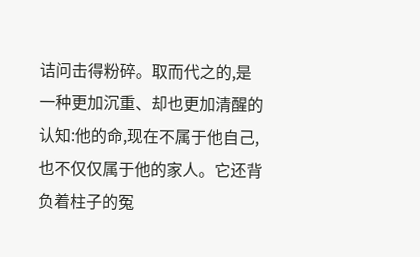诘问击得粉碎。取而代之的,是一种更加沉重、却也更加清醒的认知:他的命,现在不属于他自己,也不仅仅属于他的家人。它还背负着柱子的冤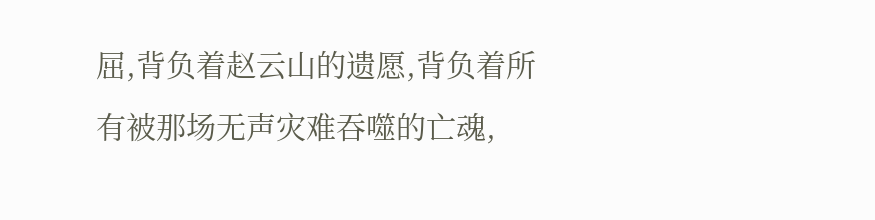屈,背负着赵云山的遗愿,背负着所有被那场无声灾难吞噬的亡魂,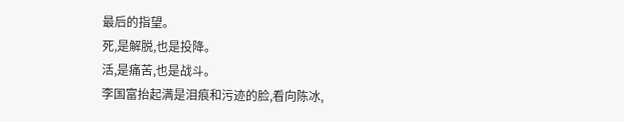最后的指望。
死,是解脱,也是投降。
活,是痛苦,也是战斗。
李国富抬起满是泪痕和污迹的脸,看向陈冰,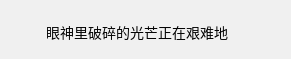眼神里破碎的光芒正在艰难地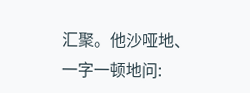汇聚。他沙哑地、一字一顿地问: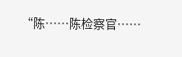“陈……陈检察官……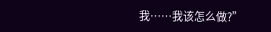我……我该怎么做?”